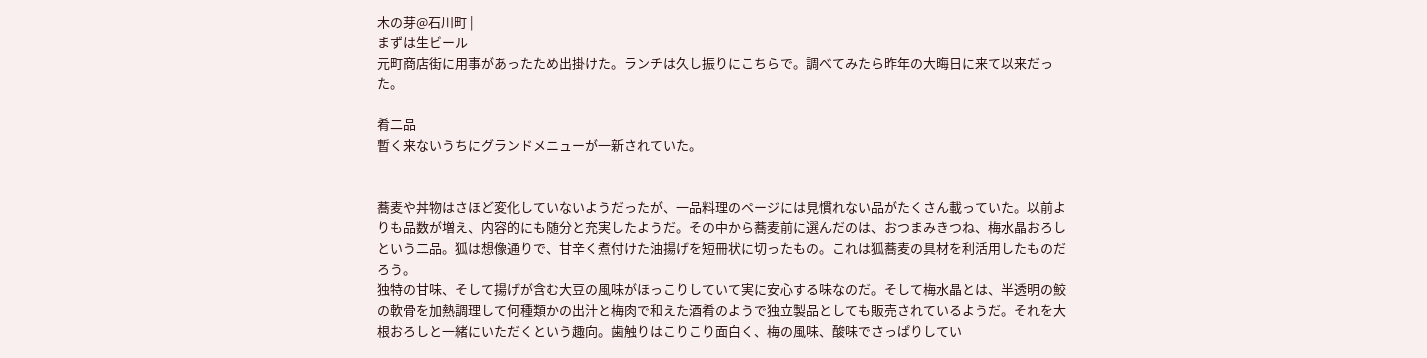木の芽@石川町 |
まずは生ビール
元町商店街に用事があったため出掛けた。ランチは久し振りにこちらで。調べてみたら昨年の大晦日に来て以来だった。

肴二品
暫く来ないうちにグランドメニューが一新されていた。


蕎麦や丼物はさほど変化していないようだったが、一品料理のページには見慣れない品がたくさん載っていた。以前よりも品数が増え、内容的にも随分と充実したようだ。その中から蕎麦前に選んだのは、おつまみきつね、梅水晶おろしという二品。狐は想像通りで、甘辛く煮付けた油揚げを短冊状に切ったもの。これは狐蕎麦の具材を利活用したものだろう。
独特の甘味、そして揚げが含む大豆の風味がほっこりしていて実に安心する味なのだ。そして梅水晶とは、半透明の鮫の軟骨を加熱調理して何種類かの出汁と梅肉で和えた酒肴のようで独立製品としても販売されているようだ。それを大根おろしと一緒にいただくという趣向。歯触りはこりこり面白く、梅の風味、酸味でさっぱりしてい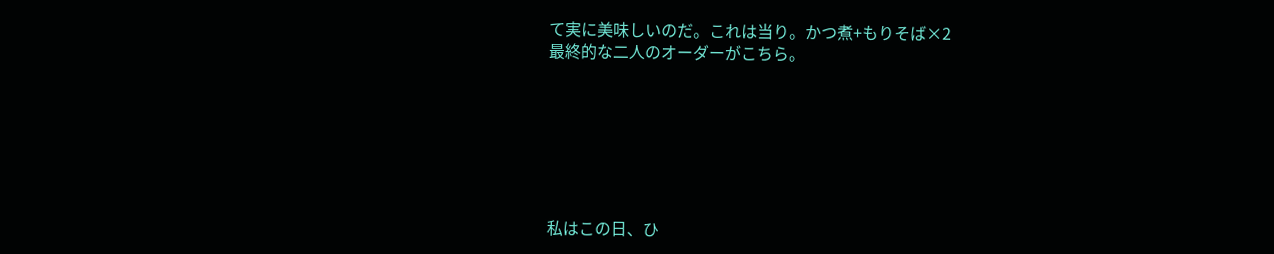て実に美味しいのだ。これは当り。かつ煮+もりそば×2
最終的な二人のオーダーがこちら。







私はこの日、ひ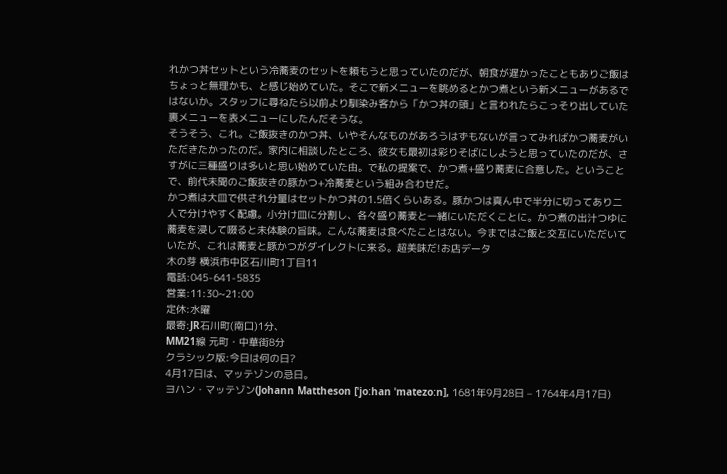れかつ丼セットという冷蕎麦のセットを頼もうと思っていたのだが、朝食が遅かったこともありご飯はちょっと無理かも、と感じ始めていた。そこで新メニューを眺めるとかつ煮という新メニューがあるではないか。スタッフに尋ねたら以前より馴染み客から「かつ丼の頭」と言われたらこっそり出していた裏メニューを表メニューにしたんだそうな。
そうそう、これ。ご飯抜きのかつ丼、いやそんなものがあろうはずもないが言ってみればかつ蕎麦がいただきたかったのだ。家内に相談したところ、彼女も最初は彩りそばにしようと思っていたのだが、さすがに三種盛りは多いと思い始めていた由。で私の提案で、かつ煮+盛り蕎麦に合意した。ということで、前代未聞のご飯抜きの豚かつ+冷蕎麦という組み合わせだ。
かつ煮は大皿で供され分量はセットかつ丼の1.5倍くらいある。豚かつは真ん中で半分に切ってあり二人で分けやすく配慮。小分け皿に分割し、各々盛り蕎麦と一緒にいただくことに。かつ煮の出汁つゆに蕎麦を浸して啜ると未体験の旨味。こんな蕎麦は食べたことはない。今まではご飯と交互にいただいていたが、これは蕎麦と豚かつがダイレクトに来る。超美味だ!お店データ
木の芽 横浜市中区石川町1丁目11
電話:045-641-5835
営業:11:30~21:00
定休:水曜
最寄:JR石川町(南口)1分、
MM21線 元町・中華街8分
クラシック版:今日は何の日?
4月17日は、マッテゾンの忌日。
ヨハン・マッテゾン(Johann Mattheson [ˈjoːhan ˈmatezoːn], 1681年9月28日 – 1764年4月17日)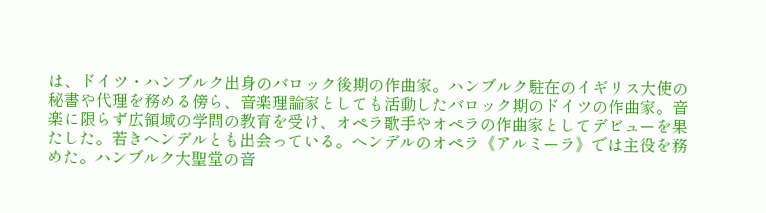は、ドイツ・ハンブルク出身のバロック後期の作曲家。ハンブルク駐在のイギリス大使の秘書や代理を務める傍ら、音楽理論家としても活動したバロック期のドイツの作曲家。音楽に限らず広領域の学問の教育を受け、オペラ歌手やオペラの作曲家としてデビューを果たした。若きヘンデルとも出会っている。ヘンデルのオペラ《アルミーラ》では主役を務めた。ハンブルク大聖堂の音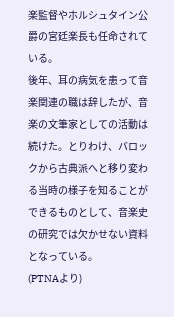楽監督やホルシュタイン公爵の宮廷楽長も任命されている。
後年、耳の病気を患って音楽関連の職は辞したが、音楽の文筆家としての活動は続けた。とりわけ、バロックから古典派へと移り変わる当時の様子を知ることができるものとして、音楽史の研究では欠かせない資料となっている。
(PTNAより)